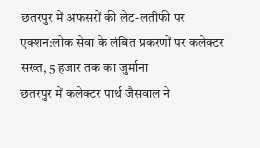छतरपुर में अफसरों की लेट-लतीफी पर एक्शन:लोक सेवा के लंबित प्रकरणों पर कलेक्टर सख्त, 5 हजार तक का जुर्माना
छतरपुर में कलेक्टर पार्थ जैसवाल ने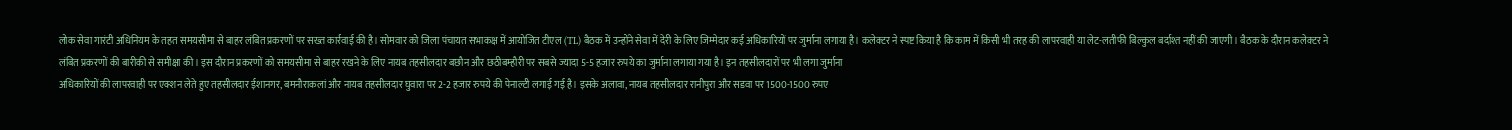लोक सेवा गारंटी अधिनियम के तहत समयसीमा से बाहर लंबित प्रकरणों पर सख्त कार्रवाई की है। सोमवार को जिला पंचायत सभाकक्ष में आयोजित टीएल (TL) बैठक में उन्होंने सेवा में देरी के लिए जिम्मेदार कई अधिकारियों पर जुर्माना लगाया है। कलेक्टर ने स्पष्ट किया है कि काम में किसी भी तरह की लापरवाही या लेट-लतीफी बिल्कुल बर्दाश्त नहीं की जाएगी। बैठक के दौरान कलेक्टर ने लंबित प्रकरणों की बारीकी से समीक्षा की। इस दौरान प्रकरणों को समयसीमा से बाहर रखने के लिए नायब तहसीलदार बछौन और छठीबम्हौरी पर सबसे ज्यादा 5-5 हजार रुपये का जुर्माना लगाया गया है। इन तहसीलदारों पर भी लगा जुर्माना
अधिकारियों की लापरवाही पर एक्शन लेते हुए तहसीलदार ईशानगर, बमनौराकलां और नायब तहसीलदार घुवारा पर 2-2 हजार रुपये की पेनाल्टी लगाई गई है। इसके अलावा, नायब तहसीलदार रानीपुरा और सडवा पर 1500-1500 रुपए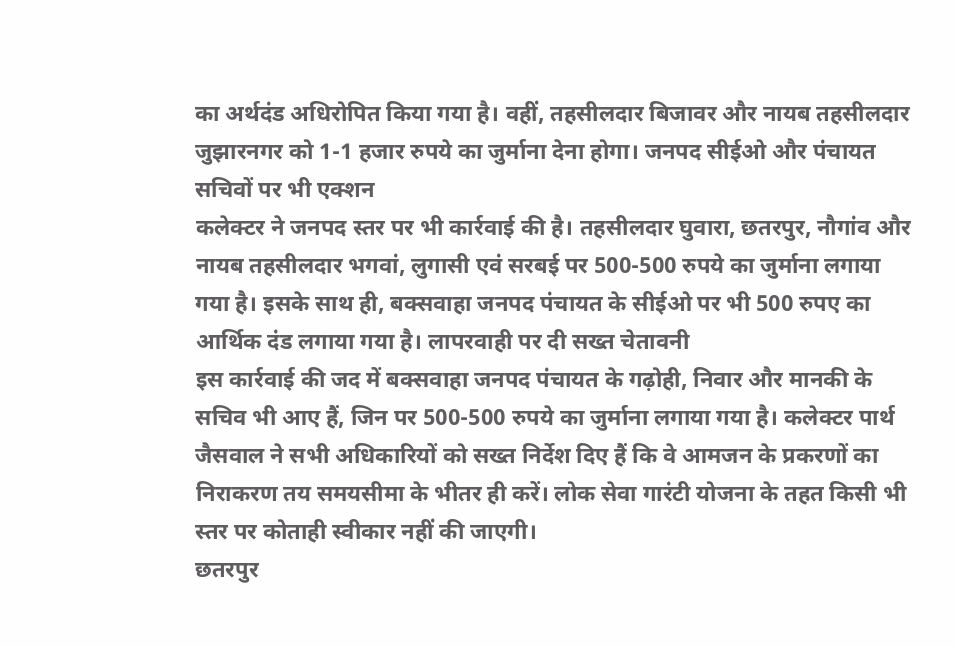का अर्थदंड अधिरोपित किया गया है। वहीं, तहसीलदार बिजावर और नायब तहसीलदार जुझारनगर को 1-1 हजार रुपये का जुर्माना देना होगा। जनपद सीईओ और पंचायत सचिवों पर भी एक्शन
कलेक्टर ने जनपद स्तर पर भी कार्रवाई की है। तहसीलदार घुवारा, छतरपुर, नौगांव और नायब तहसीलदार भगवां, लुगासी एवं सरबई पर 500-500 रुपये का जुर्माना लगाया गया है। इसके साथ ही, बक्सवाहा जनपद पंचायत के सीईओ पर भी 500 रुपए का आर्थिक दंड लगाया गया है। लापरवाही पर दी सख्त चेतावनी
इस कार्रवाई की जद में बक्सवाहा जनपद पंचायत के गढ़ोही, निवार और मानकी के सचिव भी आए हैं, जिन पर 500-500 रुपये का जुर्माना लगाया गया है। कलेक्टर पार्थ जैसवाल ने सभी अधिकारियों को सख्त निर्देश दिए हैं कि वे आमजन के प्रकरणों का निराकरण तय समयसीमा के भीतर ही करें। लोक सेवा गारंटी योजना के तहत किसी भी स्तर पर कोताही स्वीकार नहीं की जाएगी।
छतरपुर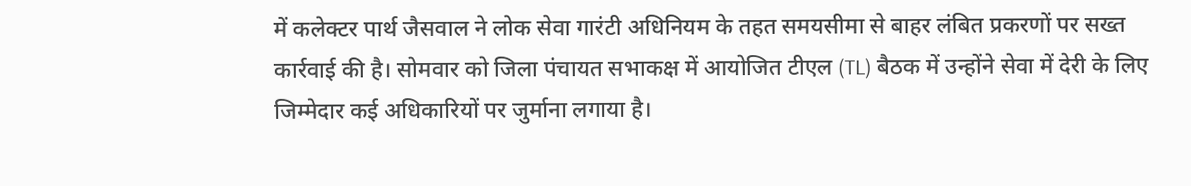में कलेक्टर पार्थ जैसवाल ने लोक सेवा गारंटी अधिनियम के तहत समयसीमा से बाहर लंबित प्रकरणों पर सख्त कार्रवाई की है। सोमवार को जिला पंचायत सभाकक्ष में आयोजित टीएल (TL) बैठक में उन्होंने सेवा में देरी के लिए जिम्मेदार कई अधिकारियों पर जुर्माना लगाया है।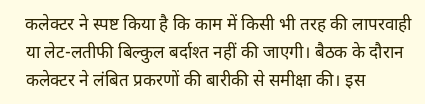कलेक्टर ने स्पष्ट किया है कि काम में किसी भी तरह की लापरवाही या लेट-लतीफी बिल्कुल बर्दाश्त नहीं की जाएगी। बैठक के दौरान कलेक्टर ने लंबित प्रकरणों की बारीकी से समीक्षा की। इस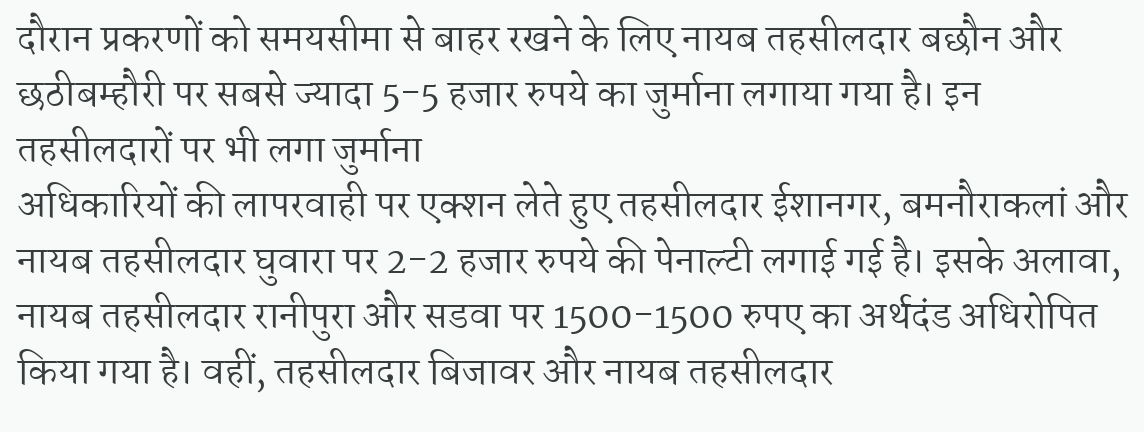दौरान प्रकरणों को समयसीमा से बाहर रखने के लिए नायब तहसीलदार बछौन और छठीबम्हौरी पर सबसे ज्यादा 5-5 हजार रुपये का जुर्माना लगाया गया है। इन तहसीलदारों पर भी लगा जुर्माना
अधिकारियों की लापरवाही पर एक्शन लेते हुए तहसीलदार ईशानगर, बमनौराकलां और नायब तहसीलदार घुवारा पर 2-2 हजार रुपये की पेनाल्टी लगाई गई है। इसके अलावा, नायब तहसीलदार रानीपुरा और सडवा पर 1500-1500 रुपए का अर्थदंड अधिरोपित किया गया है। वहीं, तहसीलदार बिजावर और नायब तहसीलदार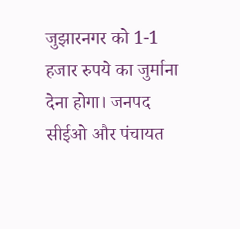जुझारनगर को 1-1 हजार रुपये का जुर्माना देना होगा। जनपद सीईओ और पंचायत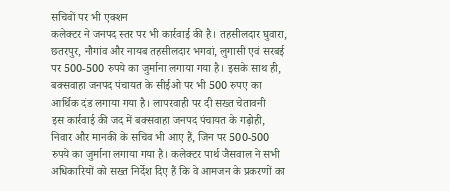सचिवों पर भी एक्शन
कलेक्टर ने जनपद स्तर पर भी कार्रवाई की है। तहसीलदार घुवारा, छतरपुर, नौगांव और नायब तहसीलदार भगवां, लुगासी एवं सरबई पर 500-500 रुपये का जुर्माना लगाया गया है। इसके साथ ही, बक्सवाहा जनपद पंचायत के सीईओ पर भी 500 रुपए का आर्थिक दंड लगाया गया है। लापरवाही पर दी सख्त चेतावनी
इस कार्रवाई की जद में बक्सवाहा जनपद पंचायत के गढ़ोही, निवार और मानकी के सचिव भी आए हैं, जिन पर 500-500 रुपये का जुर्माना लगाया गया है। कलेक्टर पार्थ जैसवाल ने सभी अधिकारियों को सख्त निर्देश दिए हैं कि वे आमजन के प्रकरणों का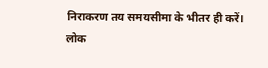निराकरण तय समयसीमा के भीतर ही करें। लोक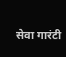सेवा गारंटी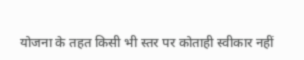योजना के तहत किसी भी स्तर पर कोताही स्वीकार नहीं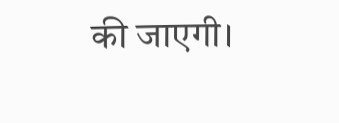की जाएगी।